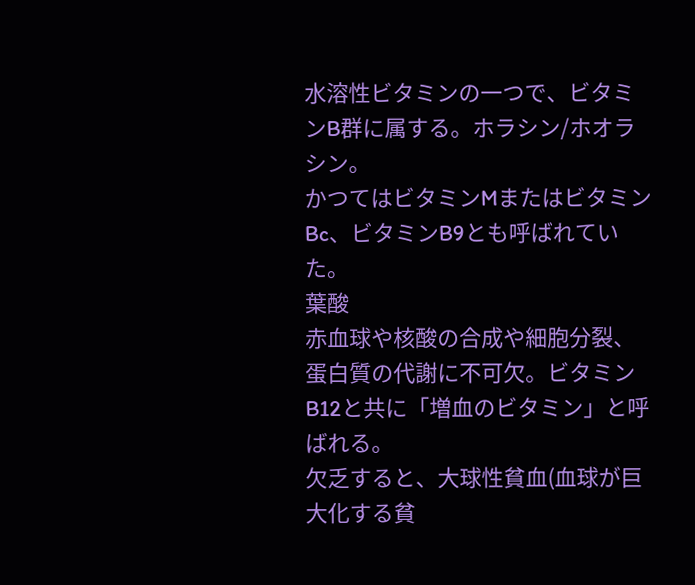水溶性ビタミンの一つで、ビタミンB群に属する。ホラシン/ホオラシン。
かつてはビタミンMまたはビタミンBc、ビタミンB9とも呼ばれていた。
葉酸
赤血球や核酸の合成や細胞分裂、蛋白質の代謝に不可欠。ビタミンB12と共に「増血のビタミン」と呼ばれる。
欠乏すると、大球性貧血(血球が巨大化する貧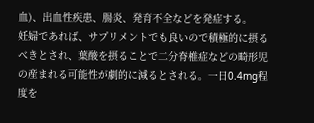血)、出血性疾患、腸炎、発育不全などを発症する。
妊婦であれば、サプリメントでも良いので積極的に摂るべきとされ、葉酸を摂ることで二分脊椎症などの畸形児の産まれる可能性が劇的に減るとされる。一日0.4mg程度を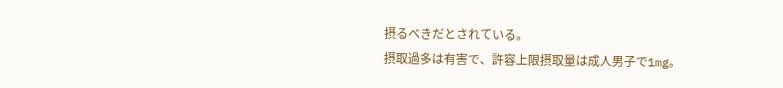摂るべきだとされている。
摂取過多は有害で、許容上限摂取量は成人男子で1mg。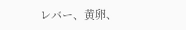レバー、黄卵、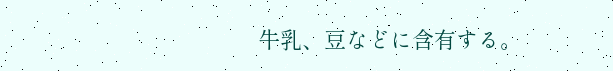牛乳、豆などに含有する。